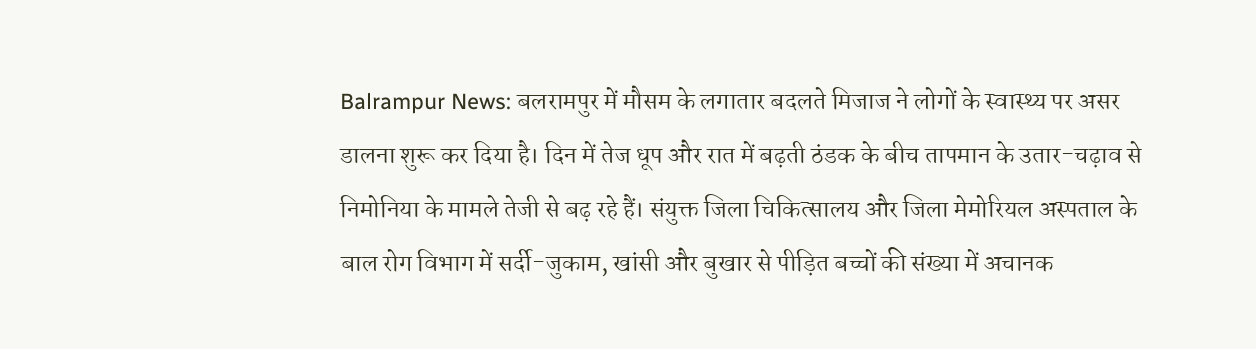Balrampur News: बलरामपुर में मौसम के लगातार बदलते मिजाज ने लोगों के स्वास्थ्य पर असर डालना शुरू कर दिया है। दिन में तेज धूप और रात में बढ़ती ठंडक के बीच तापमान के उतार-चढ़ाव से निमोनिया के मामले तेजी से बढ़ रहे हैं। संयुक्त जिला चिकित्सालय और जिला मेमोरियल अस्पताल के बाल रोग विभाग में सर्दी-जुकाम, खांसी और बुखार से पीड़ित बच्चों की संख्या में अचानक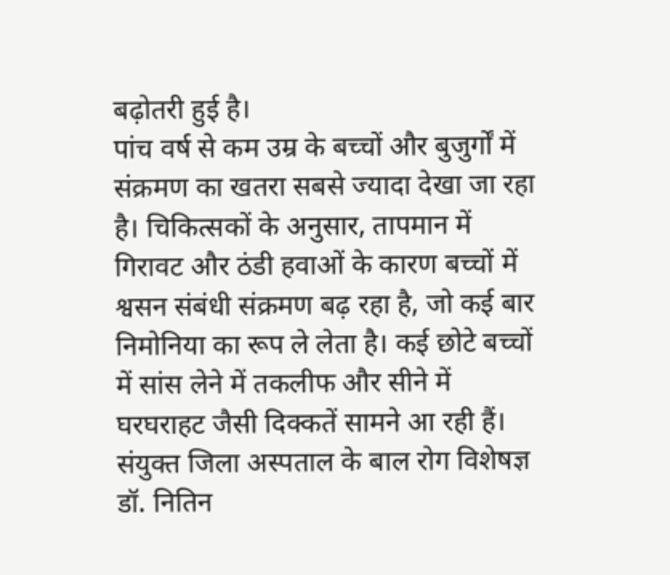बढ़ोतरी हुई है।
पांच वर्ष से कम उम्र के बच्चों और बुजुर्गों में संक्रमण का खतरा सबसे ज्यादा देखा जा रहा है। चिकित्सकों के अनुसार, तापमान में गिरावट और ठंडी हवाओं के कारण बच्चों में श्वसन संबंधी संक्रमण बढ़ रहा है, जो कई बार निमोनिया का रूप ले लेता है। कई छोटे बच्चों में सांस लेने में तकलीफ और सीने में घरघराहट जैसी दिक्कतें सामने आ रही हैं।
संयुक्त जिला अस्पताल के बाल रोग विशेषज्ञ डॉ. नितिन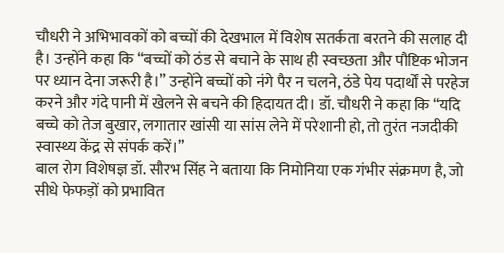चौधरी ने अभिभावकों को बच्चों की देखभाल में विशेष सतर्कता बरतने की सलाह दी है। उन्होंने कहा कि “बच्चों को ठंड से बचाने के साथ ही स्वच्छता और पौष्टिक भोजन पर ध्यान देना जरूरी है।” उन्होंने बच्चों को नंगे पैर न चलने, ठंडे पेय पदार्थों से परहेज करने और गंदे पानी में खेलने से बचने की हिदायत दी। डॉ. चौधरी ने कहा कि “यदि बच्चे को तेज बुखार, लगातार खांसी या सांस लेने में परेशानी हो, तो तुरंत नजदीकी स्वास्थ्य केंद्र से संपर्क करें।”
बाल रोग विशेषज्ञ डॉ. सौरभ सिंह ने बताया कि निमोनिया एक गंभीर संक्रमण है, जो सीधे फेफड़ों को प्रभावित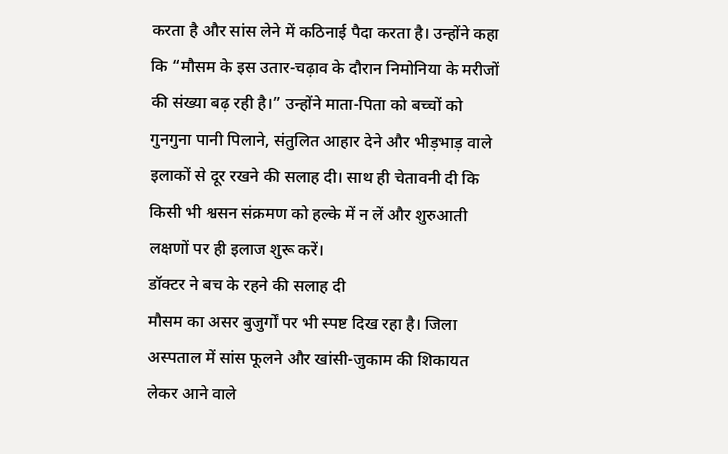करता है और सांस लेने में कठिनाई पैदा करता है। उन्होंने कहा कि “मौसम के इस उतार-चढ़ाव के दौरान निमोनिया के मरीजों की संख्या बढ़ रही है।” उन्होंने माता-पिता को बच्चों को गुनगुना पानी पिलाने, संतुलित आहार देने और भीड़भाड़ वाले इलाकों से दूर रखने की सलाह दी। साथ ही चेतावनी दी कि किसी भी श्वसन संक्रमण को हल्के में न लें और शुरुआती लक्षणों पर ही इलाज शुरू करें।
डॉक्टर ने बच के रहने की सलाह दी
मौसम का असर बुजुर्गों पर भी स्पष्ट दिख रहा है। जिला अस्पताल में सांस फूलने और खांसी-जुकाम की शिकायत लेकर आने वाले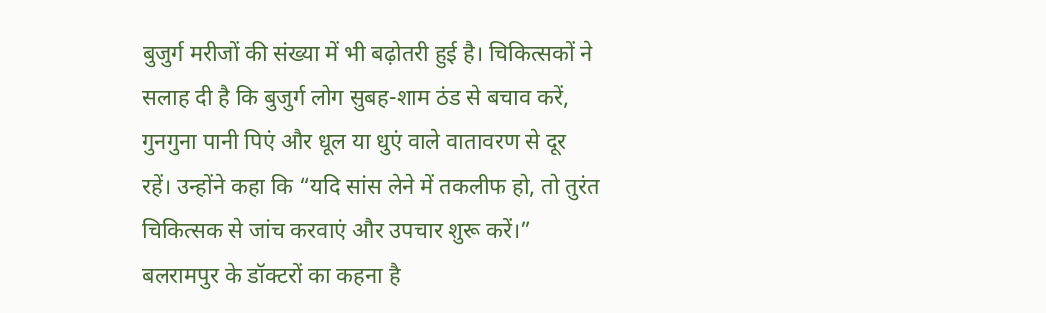बुजुर्ग मरीजों की संख्या में भी बढ़ोतरी हुई है। चिकित्सकों ने सलाह दी है कि बुजुर्ग लोग सुबह-शाम ठंड से बचाव करें, गुनगुना पानी पिएं और धूल या धुएं वाले वातावरण से दूर रहें। उन्होंने कहा कि “यदि सांस लेने में तकलीफ हो, तो तुरंत चिकित्सक से जांच करवाएं और उपचार शुरू करें।”
बलरामपुर के डॉक्टरों का कहना है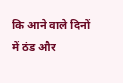कि आने वाले दिनों में ठंड और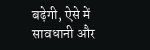बढ़ेगी, ऐसे में सावधानी और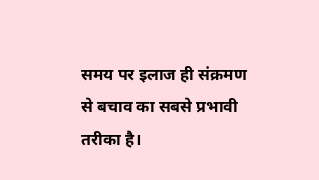समय पर इलाज ही संक्रमण से बचाव का सबसे प्रभावी तरीका है।